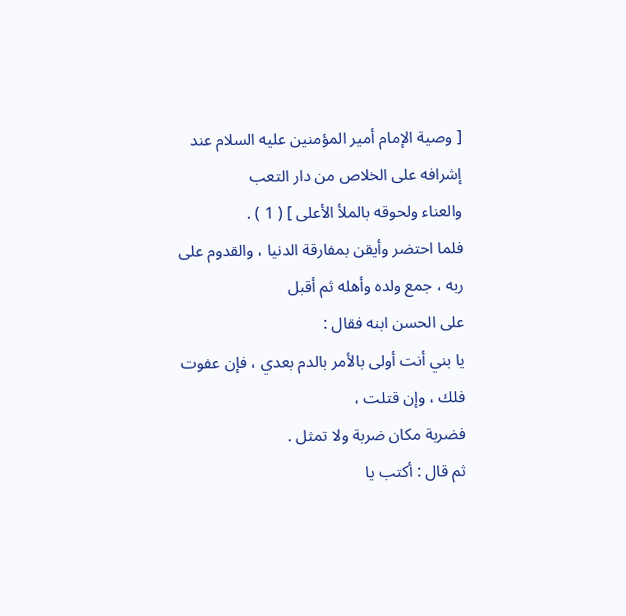[ وصية الإمام أمير المؤمنين عليه السلام عند إشرافه على الخلاص من دار التعب
والعناء ولحوقه بالملأ الأعلى ] ( 1 ) .
فلما احتضر وأيقن بمفارقة الدنيا ، والقدوم على ربه ، جمع ولده وأهله ثم أقبل
على الحسن ابنه فقال :
يا بني أنت أولى بالأمر بالدم بعدي ، فإن عفوت فلك ، وإن قتلت ،
فضربة مكان ضربة ولا تمثل .
ثم قال : أكتب يا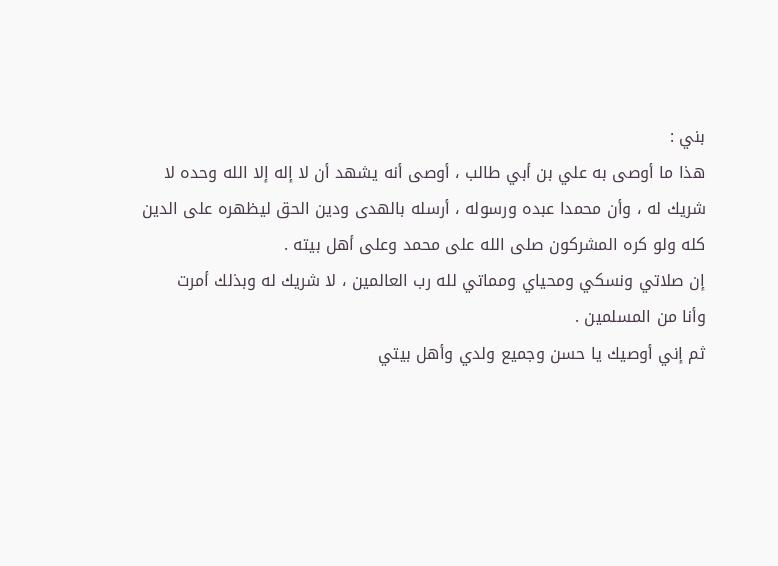بني :
هذا ما أوصى به علي بن أبي طالب ، أوصى أنه يشهد أن لا إله إلا الله وحده لا
شريك له ، وأن محمدا عبده ورسوله ، أرسله بالهدى ودين الحق ليظهره على الدين
كله ولو كره المشركون صلى الله على محمد وعلى أهل بيته .
إن صلاتي ونسكي ومحياي ومماتي لله رب العالمين ، لا شريك له وبذلك أمرت
وأنا من المسلمين .
ثم إني أوصيك يا حسن وجميع ولدي وأهل بيتي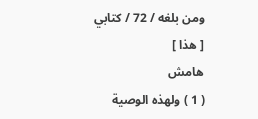ومن بلغه / 72 / كتابي [ هذا ]
هامش
( 1 ) ولهذه الوصية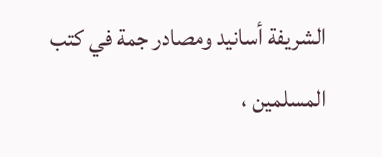الشريفة أسانيد ومصادر جمة في كتب المسلمين ،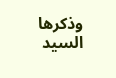وذكرها السيد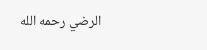الرضي رحمه الله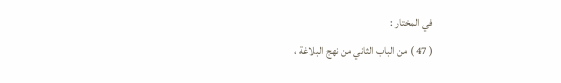في المختار :
( 47 ) من الباب الثاني من نهج البلاغة ،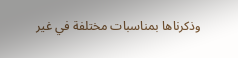وذكرناها بمناسبات مختلفة في غير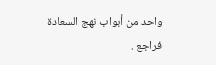واحد من أبواب نهج السعادة
فراجع .